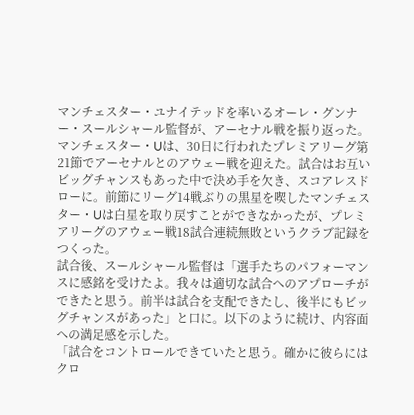マンチェスター・ユナイテッドを率いるオーレ・グンナー・スールシャール監督が、アーセナル戦を振り返った。
マンチェスター・Uは、30日に行われたプレミアリーグ第21節でアーセナルとのアウェー戦を迎えた。試合はお互いビッグチャンスもあった中で決め手を欠き、スコアレスドローに。前節にリーグ14戦ぶりの黒星を喫したマンチェスター・Uは白星を取り戻すことができなかったが、プレミアリーグのアウェー戦18試合連続無敗というクラブ記録をつくった。
試合後、スールシャール監督は「選手たちのパフォーマンスに感銘を受けたよ。我々は適切な試合へのアプローチができたと思う。前半は試合を支配できたし、後半にもビッグチャンスがあった」と口に。以下のように続け、内容面への満足感を示した。
「試合をコントロールできていたと思う。確かに彼らにはクロ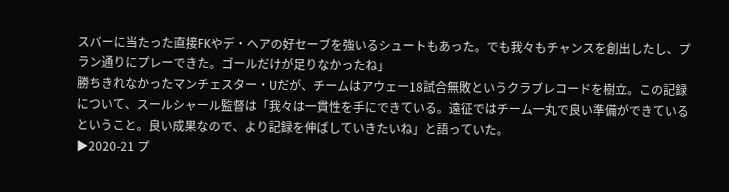スバーに当たった直接FKやデ・ヘアの好セーブを強いるシュートもあった。でも我々もチャンスを創出したし、プラン通りにプレーできた。ゴールだけが足りなかったね」
勝ちきれなかったマンチェスター・Uだが、チームはアウェー18試合無敗というクラブレコードを樹立。この記録について、スールシャール監督は「我々は一貫性を手にできている。遠征ではチーム一丸で良い準備ができているということ。良い成果なので、より記録を伸ばしていきたいね」と語っていた。
▶2020-21 プ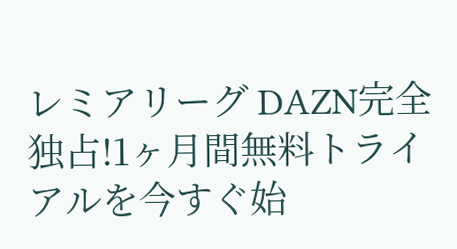レミアリーグ DAZN完全独占!1ヶ月間無料トライアルを今すぐ始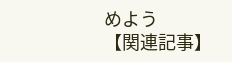めよう
【関連記事】